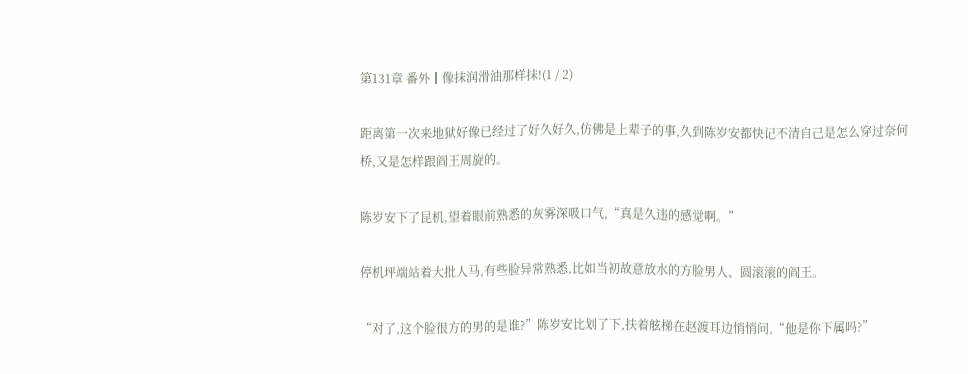第131章 番外┃像抹润滑油那样抹!(1 / 2)

距离第一次来地狱好像已经过了好久好久,仿佛是上辈子的事,久到陈岁安都快记不清自己是怎么穿过奈何桥,又是怎样跟阎王周旋的。

陈岁安下了昆机,望着眼前熟悉的灰雾深吸口气,“真是久违的感觉啊。”

停机坪端站着大批人马,有些脸异常熟悉,比如当初故意放水的方脸男人、圆滚滚的阎王。

“对了,这个脸很方的男的是谁?”陈岁安比划了下,扶着舷梯在赵渡耳边悄悄问,“他是你下属吗?”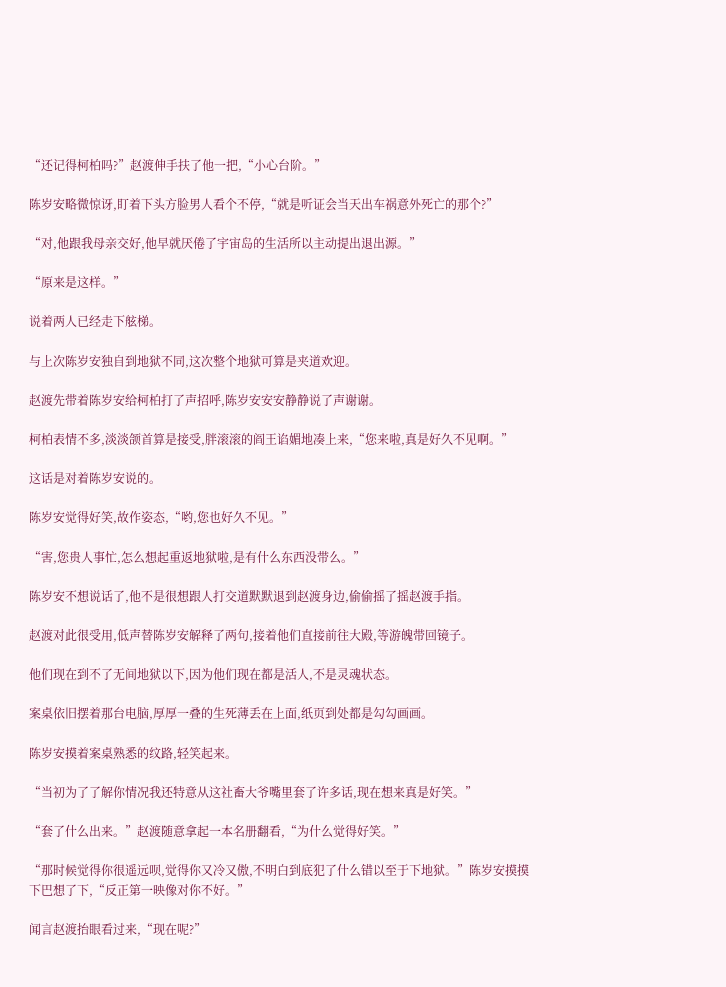“还记得柯柏吗?”赵渡伸手扶了他一把,“小心台阶。”

陈岁安略微惊讶,盯着下头方脸男人看个不停,“就是听证会当天出车祸意外死亡的那个?”

“对,他跟我母亲交好,他早就厌倦了宇宙岛的生活所以主动提出退出源。”

“原来是这样。”

说着两人已经走下舷梯。

与上次陈岁安独自到地狱不同,这次整个地狱可算是夹道欢迎。

赵渡先带着陈岁安给柯柏打了声招呼,陈岁安安安静静说了声谢谢。

柯柏表情不多,淡淡颌首算是接受,胖滚滚的阎王谄媚地凑上来,“您来啦,真是好久不见啊。”

这话是对着陈岁安说的。

陈岁安觉得好笑,故作姿态,“哟,您也好久不见。”

“害,您贵人事忙,怎么想起重返地狱啦,是有什么东西没带么。”

陈岁安不想说话了,他不是很想跟人打交道默默退到赵渡身边,偷偷摇了摇赵渡手指。

赵渡对此很受用,低声替陈岁安解释了两句,接着他们直接前往大殿,等游魄带回镜子。

他们现在到不了无间地狱以下,因为他们现在都是活人,不是灵魂状态。

案桌依旧摆着那台电脑,厚厚一叠的生死薄丢在上面,纸页到处都是勾勾画画。

陈岁安摸着案桌熟悉的纹路,轻笑起来。

“当初为了了解你情况我还特意从这社畜大爷嘴里套了许多话,现在想来真是好笑。”

“套了什么出来。”赵渡随意拿起一本名册翻看,“为什么觉得好笑。”

“那时候觉得你很遥远呗,觉得你又冷又傲,不明白到底犯了什么错以至于下地狱。”陈岁安摸摸下巴想了下,“反正第一映像对你不好。”

闻言赵渡抬眼看过来,“现在呢?”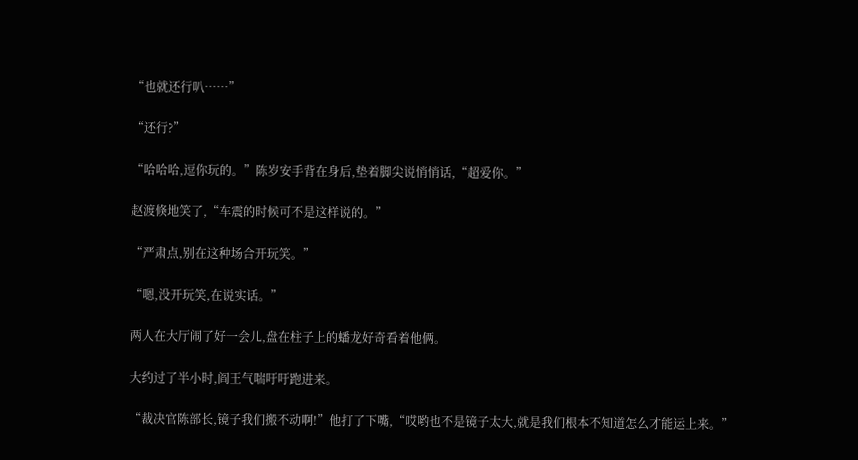“也就还行叭……”

“还行?”

“哈哈哈,逗你玩的。”陈岁安手背在身后,垫着脚尖说悄悄话,“超爱你。”

赵渡倏地笑了,“车震的时候可不是这样说的。”

“严肃点,别在这种场合开玩笑。”

“嗯,没开玩笑,在说实话。”

两人在大厅闹了好一会儿,盘在柱子上的蟠龙好奇看着他俩。

大约过了半小时,阎王气喘吁吁跑进来。

“裁决官陈部长,镜子我们搬不动啊!”他打了下嘴,“哎哟也不是镜子太大,就是我们根本不知道怎么才能运上来。”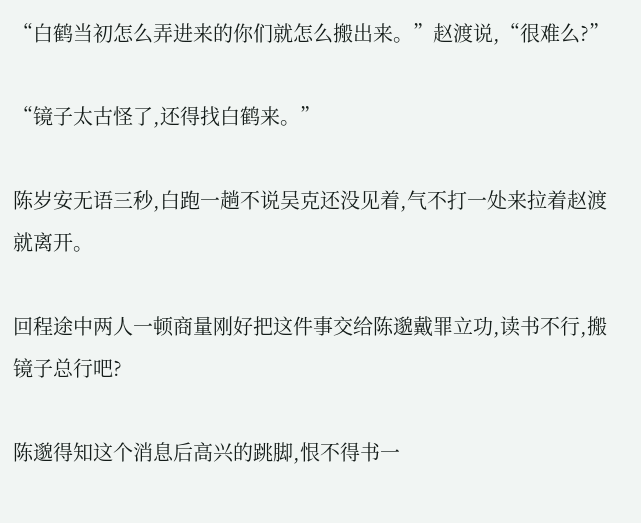“白鹤当初怎么弄进来的你们就怎么搬出来。”赵渡说,“很难么?”

“镜子太古怪了,还得找白鹤来。”

陈岁安无语三秒,白跑一趟不说吴克还没见着,气不打一处来拉着赵渡就离开。

回程途中两人一顿商量刚好把这件事交给陈邈戴罪立功,读书不行,搬镜子总行吧?

陈邈得知这个消息后高兴的跳脚,恨不得书一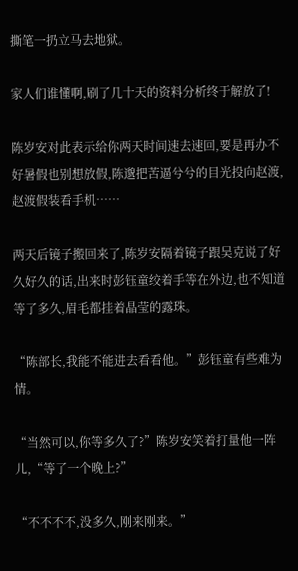撕笔一扔立马去地狱。

家人们谁懂啊,刷了几十天的资料分析终于解放了!

陈岁安对此表示给你两天时间速去速回,要是再办不好暑假也别想放假,陈邈把苦逼兮兮的目光投向赵渡,赵渡假装看手机……

两天后镜子搬回来了,陈岁安隔着镜子跟吴克说了好久好久的话,出来时彭钰童绞着手等在外边,也不知道等了多久,眉毛都挂着晶莹的露珠。

“陈部长,我能不能进去看看他。”彭钰童有些难为情。

“当然可以,你等多久了?”陈岁安笑着打量他一阵儿,“等了一个晚上?”

“不不不不,没多久,刚来刚来。”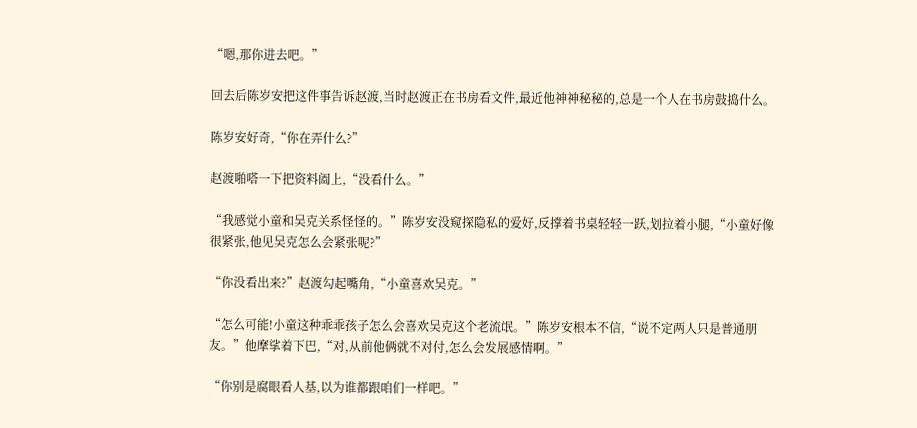“嗯,那你进去吧。”

回去后陈岁安把这件事告诉赵渡,当时赵渡正在书房看文件,最近他神神秘秘的,总是一个人在书房鼓捣什么。

陈岁安好奇,“你在弄什么?”

赵渡啪嗒一下把资料阖上,“没看什么。”

“我感觉小童和吴克关系怪怪的。”陈岁安没窥探隐私的爱好,反撑着书桌轻轻一跃,划拉着小腿,“小童好像很紧张,他见吴克怎么会紧张呢?”

“你没看出来?”赵渡勾起嘴角,“小童喜欢吴克。”

“怎么可能!小童这种乖乖孩子怎么会喜欢吴克这个老流氓。”陈岁安根本不信,“说不定两人只是普通朋友。”他摩挲着下巴,“对,从前他俩就不对付,怎么会发展感情啊。”

“你别是腐眼看人基,以为谁都跟咱们一样吧。”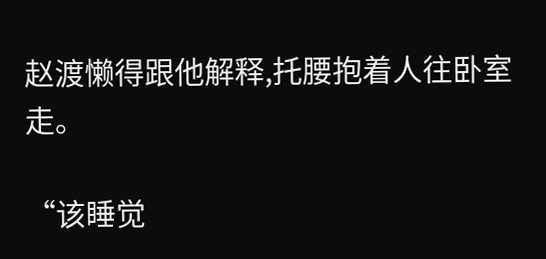赵渡懒得跟他解释,托腰抱着人往卧室走。

“该睡觉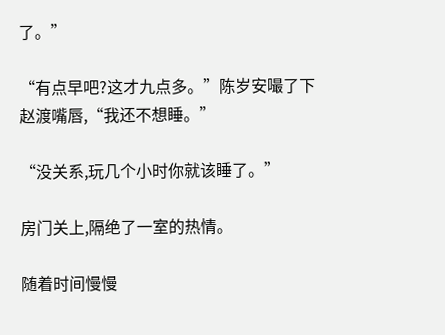了。”

“有点早吧?这才九点多。”陈岁安嘬了下赵渡嘴唇,“我还不想睡。”

“没关系,玩几个小时你就该睡了。”

房门关上,隔绝了一室的热情。

随着时间慢慢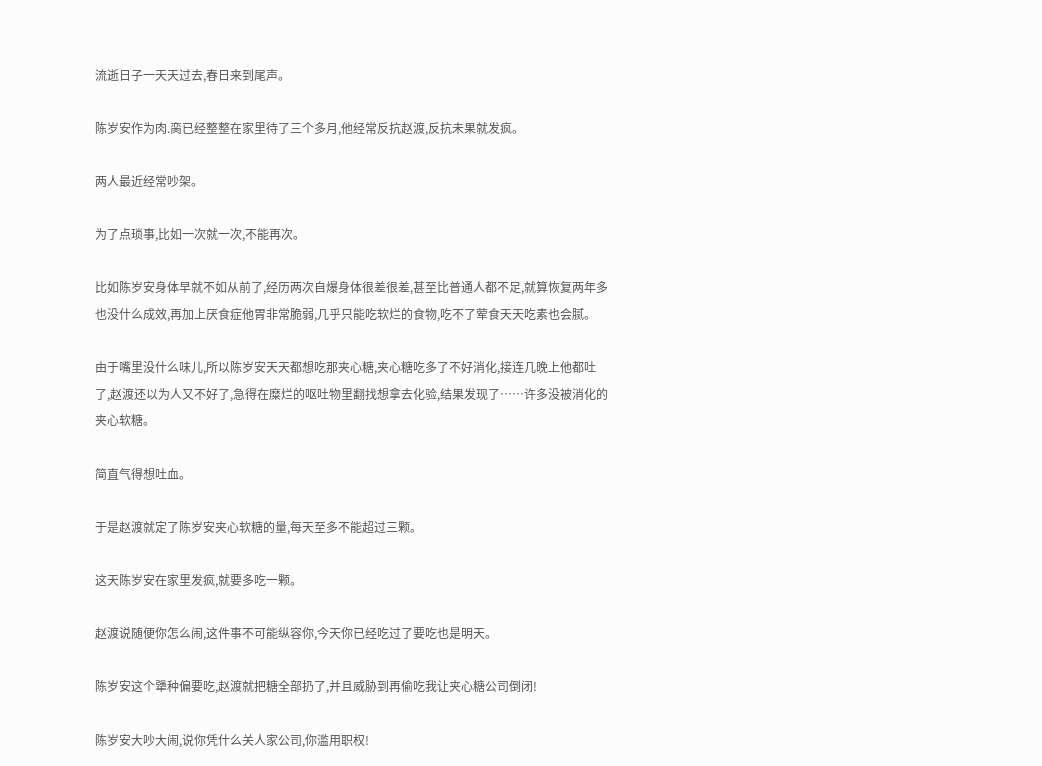流逝日子一天天过去,春日来到尾声。

陈岁安作为肉.脔已经整整在家里待了三个多月,他经常反抗赵渡,反抗未果就发疯。

两人最近经常吵架。

为了点琐事,比如一次就一次,不能再次。

比如陈岁安身体早就不如从前了,经历两次自爆身体很差很差,甚至比普通人都不足,就算恢复两年多也没什么成效,再加上厌食症他胃非常脆弱,几乎只能吃软烂的食物,吃不了荤食天天吃素也会腻。

由于嘴里没什么味儿,所以陈岁安天天都想吃那夹心糖,夹心糖吃多了不好消化,接连几晚上他都吐了,赵渡还以为人又不好了,急得在糜烂的呕吐物里翻找想拿去化验,结果发现了……许多没被消化的夹心软糖。

简直气得想吐血。

于是赵渡就定了陈岁安夹心软糖的量,每天至多不能超过三颗。

这天陈岁安在家里发疯,就要多吃一颗。

赵渡说随便你怎么闹,这件事不可能纵容你,今天你已经吃过了要吃也是明天。

陈岁安这个犟种偏要吃,赵渡就把糖全部扔了,并且威胁到再偷吃我让夹心糖公司倒闭!

陈岁安大吵大闹,说你凭什么关人家公司,你滥用职权!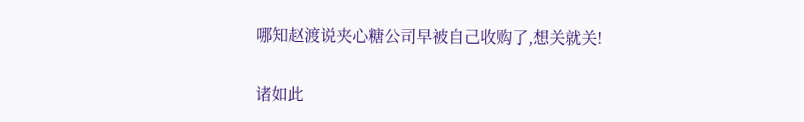哪知赵渡说夹心糖公司早被自己收购了,想关就关!

诸如此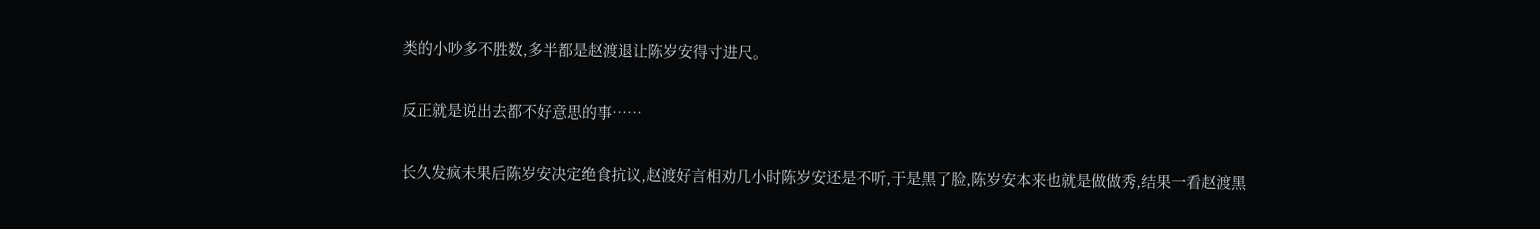类的小吵多不胜数,多半都是赵渡退让陈岁安得寸进尺。

反正就是说出去都不好意思的事……

长久发疯未果后陈岁安决定绝食抗议,赵渡好言相劝几小时陈岁安还是不听,于是黑了脸,陈岁安本来也就是做做秀,结果一看赵渡黑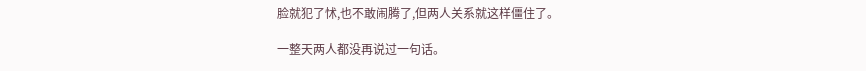脸就犯了怵,也不敢闹腾了,但两人关系就这样僵住了。

一整天两人都没再说过一句话。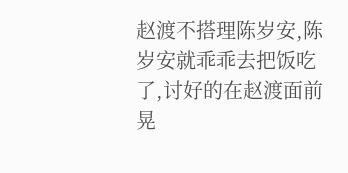赵渡不搭理陈岁安,陈岁安就乖乖去把饭吃了,讨好的在赵渡面前晃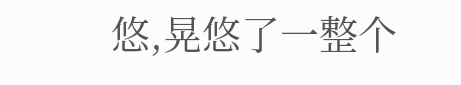悠,晃悠了一整个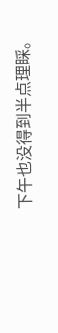下午也没得到半点理睬。